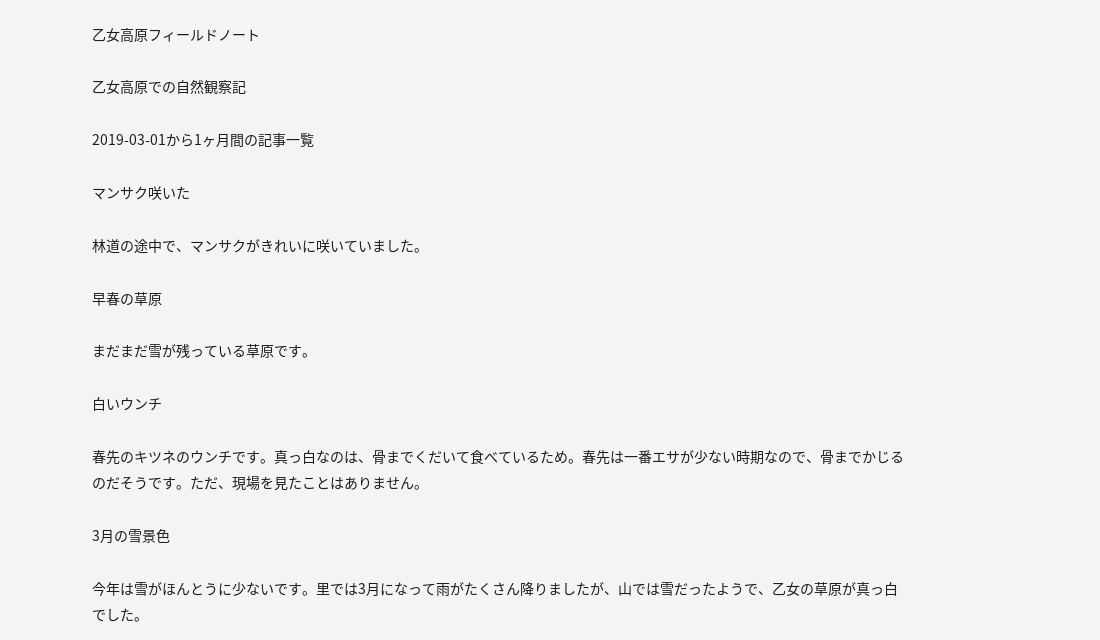乙女高原フィールドノート

乙女高原での自然観察記

2019-03-01から1ヶ月間の記事一覧

マンサク咲いた

林道の途中で、マンサクがきれいに咲いていました。

早春の草原

まだまだ雪が残っている草原です。

白いウンチ

春先のキツネのウンチです。真っ白なのは、骨までくだいて食べているため。春先は一番エサが少ない時期なので、骨までかじるのだそうです。ただ、現場を見たことはありません。

3月の雪景色

今年は雪がほんとうに少ないです。里では3月になって雨がたくさん降りましたが、山では雪だったようで、乙女の草原が真っ白でした。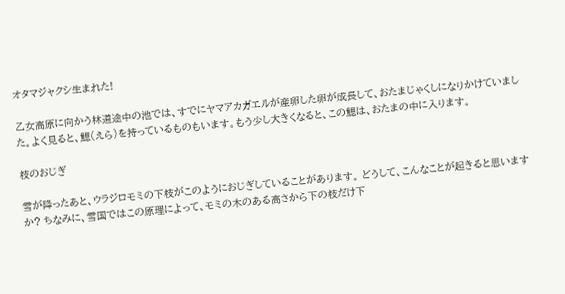オタマジャクシ生まれた!

乙女高原に向かう林道途中の池では、すでにヤマアカガエルが産卵した卵が成長して、おたまじゃくしになりかけていました。よく見ると、鰓(えら)を持っているものもいます。もう少し大きくなると、この鰓は、おたまの中に入ります。

枝のおじぎ

雪が降ったあと、ウラジロモミの下枝がこのようにおじぎしていることがあります。 どうして、こんなことが起きると思いますか? ちなみに、雪国ではこの原理によって、モミの木のある高さから下の枝だけ下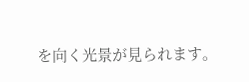を向く光景が見られます。